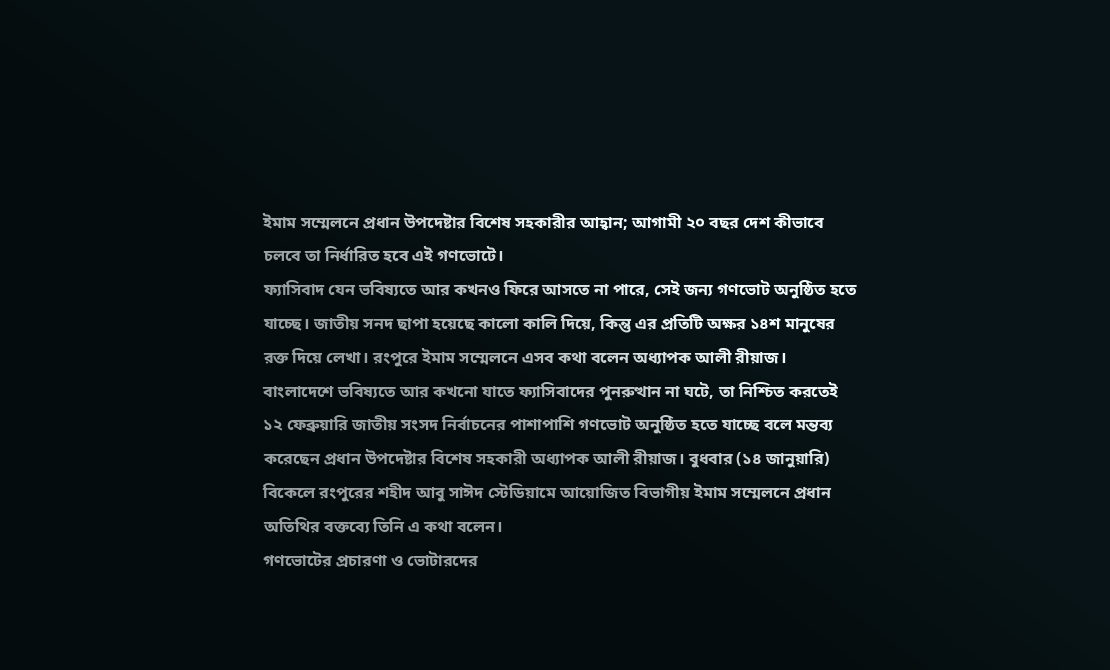ইমাম সম্মেলনে প্রধান উপদেষ্টার বিশেষ সহকারীর আহ্বান; আগামী ২০ বছর দেশ কীভাবে চলবে তা নির্ধারিত হবে এই গণভোটে।
ফ্যাসিবাদ যেন ভবিষ্যতে আর কখনও ফিরে আসতে না পারে, সেই জন্য গণভোট অনুষ্ঠিত হতে যাচ্ছে। জাতীয় সনদ ছাপা হয়েছে কালো কালি দিয়ে, কিন্তু এর প্রতিটি অক্ষর ১৪শ মানুষের রক্ত দিয়ে লেখা। রংপুরে ইমাম সম্মেলনে এসব কথা বলেন অধ্যাপক আলী রীয়াজ।
বাংলাদেশে ভবিষ্যতে আর কখনো যাতে ফ্যাসিবাদের পুনরুত্থান না ঘটে, তা নিশ্চিত করতেই ১২ ফেব্রুয়ারি জাতীয় সংসদ নির্বাচনের পাশাপাশি গণভোট অনুষ্ঠিত হতে যাচ্ছে বলে মন্তব্য করেছেন প্রধান উপদেষ্টার বিশেষ সহকারী অধ্যাপক আলী রীয়াজ। বুধবার (১৪ জানুয়ারি) বিকেলে রংপুরের শহীদ আবু সাঈদ স্টেডিয়ামে আয়োজিত বিভাগীয় ইমাম সম্মেলনে প্রধান অতিথির বক্তব্যে তিনি এ কথা বলেন।
গণভোটের প্রচারণা ও ভোটারদের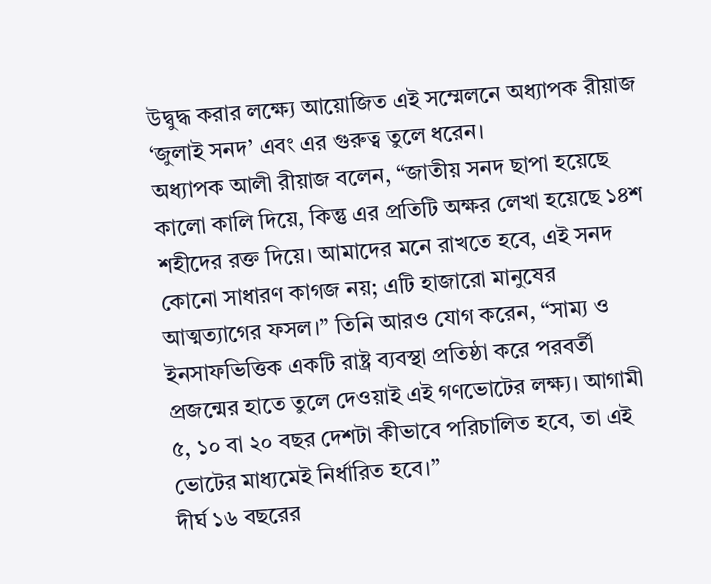উদ্বুদ্ধ করার লক্ষ্যে আয়োজিত এই সম্মেলনে অধ্যাপক রীয়াজ ‘জুলাই সনদ’ এবং এর গুরুত্ব তুলে ধরেন।
অধ্যাপক আলী রীয়াজ বলেন, “জাতীয় সনদ ছাপা হয়েছে কালো কালি দিয়ে, কিন্তু এর প্রতিটি অক্ষর লেখা হয়েছে ১৪শ শহীদের রক্ত দিয়ে। আমাদের মনে রাখতে হবে, এই সনদ কোনো সাধারণ কাগজ নয়; এটি হাজারো মানুষের আত্মত্যাগের ফসল।” তিনি আরও যোগ করেন, “সাম্য ও ইনসাফভিত্তিক একটি রাষ্ট্র ব্যবস্থা প্রতিষ্ঠা করে পরবর্তী প্রজন্মের হাতে তুলে দেওয়াই এই গণভোটের লক্ষ্য। আগামী ৫, ১০ বা ২০ বছর দেশটা কীভাবে পরিচালিত হবে, তা এই ভোটের মাধ্যমেই নির্ধারিত হবে।”
দীর্ঘ ১৬ বছরের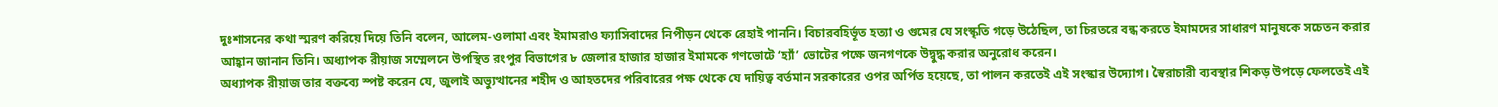দুঃশাসনের কথা স্মরণ করিয়ে দিয়ে তিনি বলেন, আলেম-ওলামা এবং ইমামরাও ফ্যাসিবাদের নিপীড়ন থেকে রেহাই পাননি। বিচারবহির্ভূত হত্যা ও গুমের যে সংস্কৃতি গড়ে উঠেছিল, তা চিরতরে বন্ধ করতে ইমামদের সাধারণ মানুষকে সচেতন করার আহ্বান জানান তিনি। অধ্যাপক রীয়াজ সম্মেলনে উপস্থিত রংপুর বিভাগের ৮ জেলার হাজার হাজার ইমামকে গণভোটে ‘হ্যাঁ’ ভোটের পক্ষে জনগণকে উদ্বুদ্ধ করার অনুরোধ করেন।
অধ্যাপক রীয়াজ তার বক্তব্যে স্পষ্ট করেন যে, জুলাই অভ্যুত্থানের শহীদ ও আহতদের পরিবারের পক্ষ থেকে যে দায়িত্ব বর্তমান সরকারের ওপর অর্পিত হয়েছে, তা পালন করতেই এই সংস্কার উদ্যোগ। স্বৈরাচারী ব্যবস্থার শিকড় উপড়ে ফেলতেই এই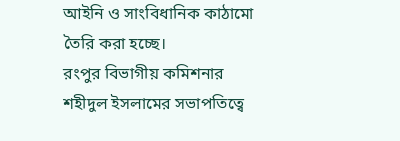আইনি ও সাংবিধানিক কাঠামো তৈরি করা হচ্ছে।
রংপুর বিভাগীয় কমিশনার শহীদুল ইসলামের সভাপতিত্বে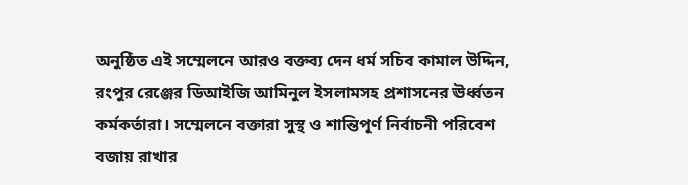অনুষ্ঠিত এই সম্মেলনে আরও বক্তব্য দেন ধর্ম সচিব কামাল উদ্দিন, রংপুর রেঞ্জের ডিআইজি আমিনুল ইসলামসহ প্রশাসনের ঊর্ধ্বতন কর্মকর্তারা। সম্মেলনে বক্তারা সুস্থ ও শান্তিপূর্ণ নির্বাচনী পরিবেশ বজায় রাখার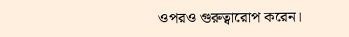ওপরও গুরুত্বারোপ করেন।